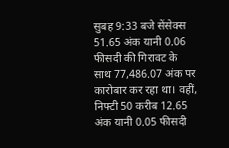सुबह 9:33 बजे सेंसेक्स 51.65 अंक यानी 0.06 फीसदी की गिरावट के साथ 77,486.07 अंक पर कारोबार कर रहा था। वहीं, निफ्टी 50 करीब 12.65 अंक यानी 0.05 फीसदी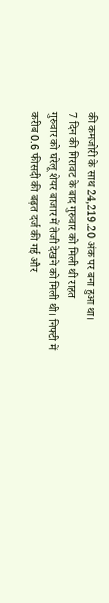की कमजोरी के साथ 24,219.20 अंक पर बना हुआ था।
7 दिन की गिरावट के बाद गुरुवार को मिली थी राहत
गुरुवार को घरेलू शेयर बाजार में तेजी देखने को मिली थी। निफ्टी में करीब 0.6 फीसदी की बढ़त दर्ज की गई और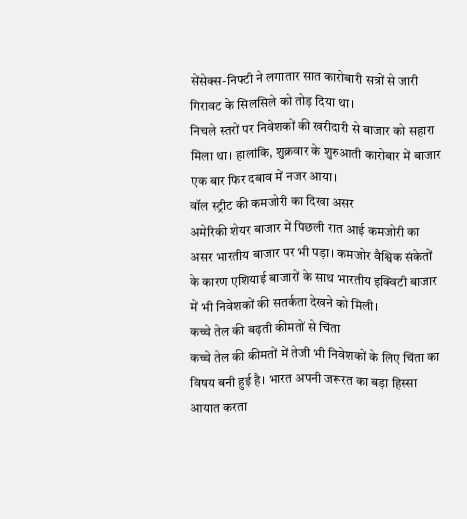सेंसेक्स-निफ्टी ने लगातार सात कारोबारी सत्रों से जारी गिरावट के सिलसिले को तोड़ दिया था।
निचले स्तरों पर निवेशकों की खरीदारी से बाजार को सहारा मिला था। हालांकि, शुक्रवार के शुरुआती कारोबार में बाजार एक बार फिर दबाव में नजर आया।
वॉल स्ट्रीट की कमजोरी का दिखा असर
अमेरिकी शेयर बाजार में पिछली रात आई कमजोरी का असर भारतीय बाजार पर भी पड़ा। कमजोर वैश्विक संकेतों के कारण एशियाई बाजारों के साथ भारतीय इक्विटी बाजार में भी निवेशकों की सतर्कता देखने को मिली।
कच्चे तेल की बढ़ती कीमतों से चिंता
कच्चे तेल की कीमतों में तेजी भी निवेशकों के लिए चिंता का विषय बनी हुई है। भारत अपनी जरूरत का बड़ा हिस्सा आयात करता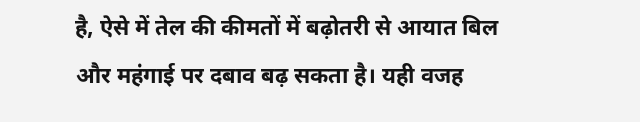है, ऐसे में तेल की कीमतों में बढ़ोतरी से आयात बिल और महंगाई पर दबाव बढ़ सकता है। यही वजह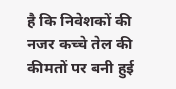है कि निवेशकों की नजर कच्चे तेल की कीमतों पर बनी हुई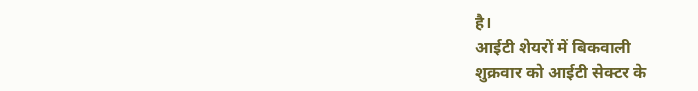है।
आईटी शेयरों में बिकवाली
शुक्रवार को आईटी सेक्टर के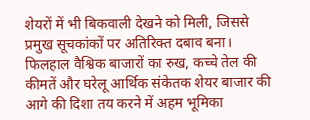शेयरों में भी बिकवाली देखने को मिली, जिससे प्रमुख सूचकांकों पर अतिरिक्त दबाव बना। फिलहाल वैश्विक बाजारों का रुख, कच्चे तेल की कीमतें और घरेलू आर्थिक संकेतक शेयर बाजार की आगे की दिशा तय करने में अहम भूमिका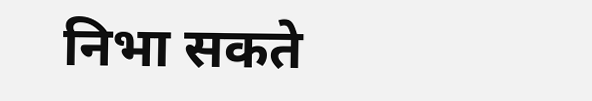निभा सकते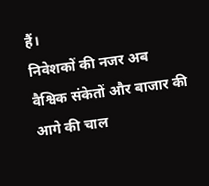हैं।
निवेशकों की नजर अब वैश्विक संकेतों और बाजार की आगे की चाल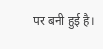पर बनी हुई है।